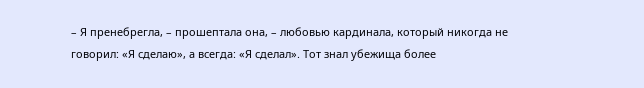– Я пренебрегла, – прошептала она, – любовью кардинала, который никогда не говорил: «Я сделаю», а всегда: «Я сделал». Тот знал убежища более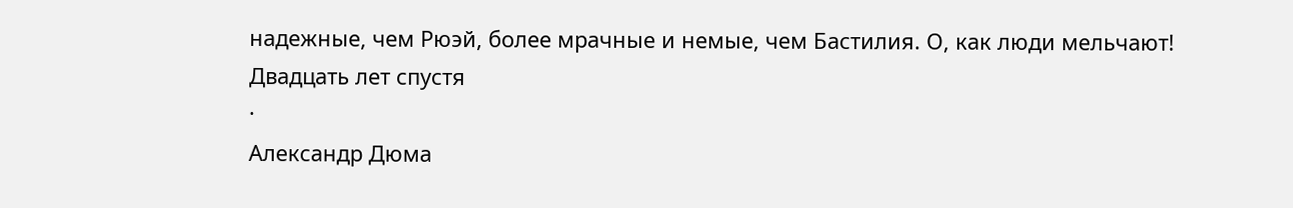надежные, чем Рюэй, более мрачные и немые, чем Бастилия. О, как люди мельчают!
Двадцать лет спустя
·
Александр Дюма